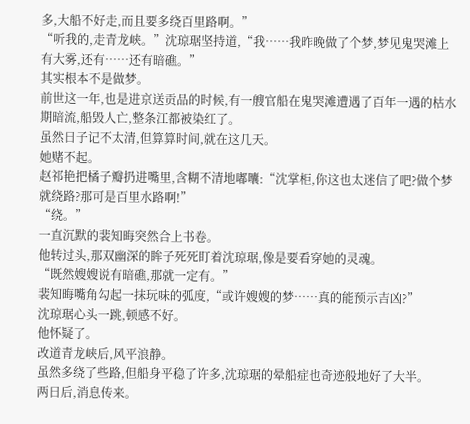多,大船不好走,而且要多绕百里路啊。”
“听我的,走青龙峡。”沈琼琚坚持道,“我……我昨晚做了个梦,梦见鬼哭滩上有大雾,还有……还有暗礁。”
其实根本不是做梦。
前世这一年,也是进京送贡品的时候,有一艘官船在鬼哭滩遭遇了百年一遇的枯水期暗流,船毁人亡,整条江都被染红了。
虽然日子记不太清,但算算时间,就在这几天。
她赌不起。
赵祁艳把橘子瓣扔进嘴里,含糊不清地嘟囔:“沈掌柜,你这也太迷信了吧?做个梦就绕路?那可是百里水路啊!”
“绕。”
一直沉默的裴知晦突然合上书卷。
他转过头,那双幽深的眸子死死盯着沈琼琚,像是要看穿她的灵魂。
“既然嫂嫂说有暗礁,那就一定有。”
裴知晦嘴角勾起一抹玩味的弧度,“或许嫂嫂的梦……真的能预示吉凶?”
沈琼琚心头一跳,顿感不好。
他怀疑了。
改道青龙峡后,风平浪静。
虽然多绕了些路,但船身平稳了许多,沈琼琚的晕船症也奇迹般地好了大半。
两日后,消息传来。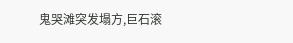鬼哭滩突发塌方,巨石滚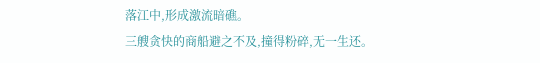落江中,形成激流暗礁。
三艘贪快的商船避之不及,撞得粉碎,无一生还。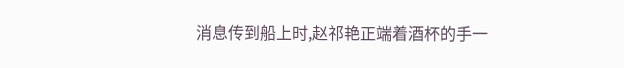消息传到船上时,赵祁艳正端着酒杯的手一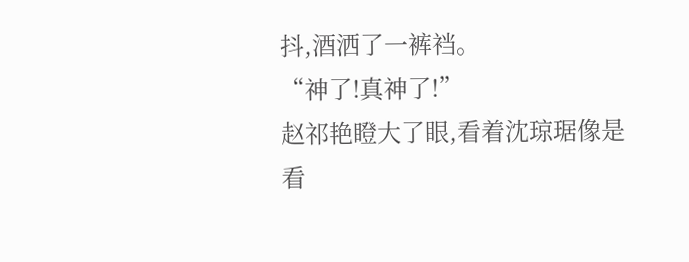抖,酒洒了一裤裆。
“神了!真神了!”
赵祁艳瞪大了眼,看着沈琼琚像是看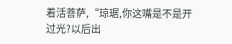着活菩萨,“琼琚,你这嘴是不是开过光?以后出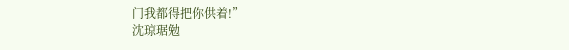门我都得把你供着!”
沈琼琚勉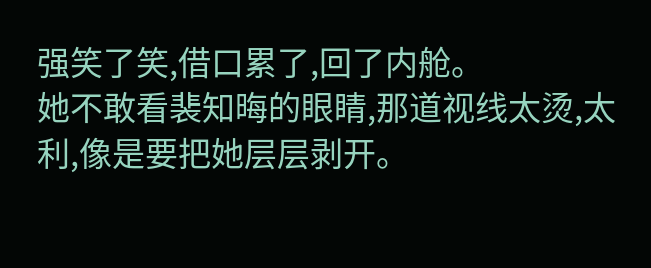强笑了笑,借口累了,回了内舱。
她不敢看裴知晦的眼睛,那道视线太烫,太利,像是要把她层层剥开。